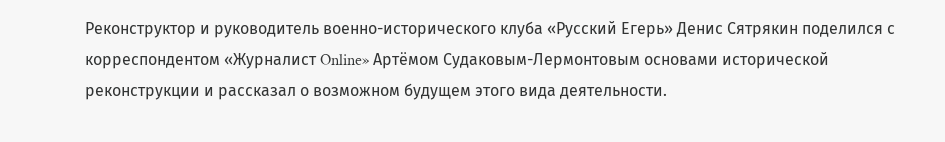Реконструктор и руководитель военно-исторического клуба «Русский Егерь» Денис Сятрякин поделился с корреспондентом «Журналист Online» Артёмом Судаковым-Лермонтовым основами исторической реконструкции и рассказал о возможном будущем этого вида деятельности.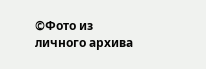©Фото из личного архива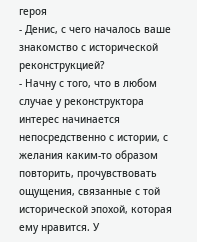героя
- Денис, с чего началось ваше знакомство с исторической реконструкцией?
- Начну с того, что в любом случае у реконструктора интерес начинается непосредственно с истории, с желания каким-то образом повторить, прочувствовать ощущения, связанные с той исторической эпохой, которая ему нравится. У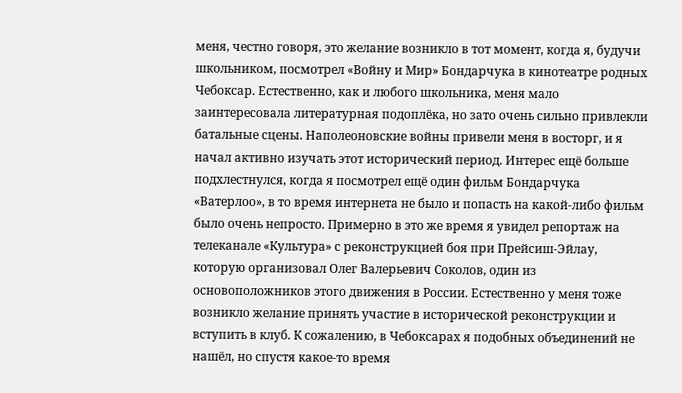меня, честно говоря, это желание возникло в тот момент, когда я, будучи школьником, посмотрел «Войну и Мир» Бондарчука в кинотеатре родных Чебоксар. Естественно, как и любого школьника, меня мало заинтересовала литературная подоплёка, но зато очень сильно привлекли батальные сцены. Наполеоновские войны привели меня в восторг, и я начал активно изучать этот исторический период. Интерес ещё больше подхлестнулся, когда я посмотрел ещё один фильм Бондарчука «Ватерлоо», в то время интернета не было и попасть на какой-либо фильм было очень непросто. Примерно в это же время я увидел репортаж на телеканале «Культура» с реконструкцией боя при Прейсиш-Эйлау, которую организовал Олег Валерьевич Соколов, один из основоположников этого движения в России. Естественно у меня тоже возникло желание принять участие в исторической реконструкции и вступить в клуб. К сожалению, в Чебоксарах я подобных объединений не нашёл, но спустя какое-то время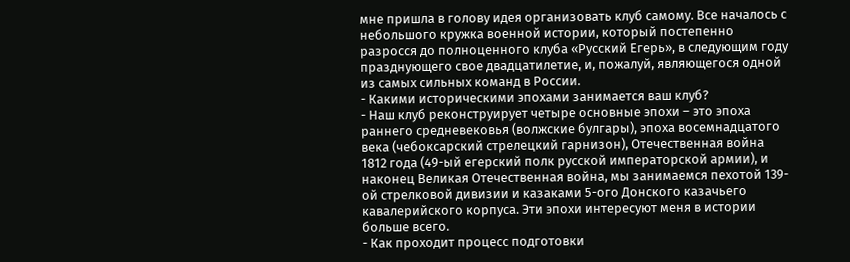мне пришла в голову идея организовать клуб самому. Все началось с небольшого кружка военной истории, который постепенно разросся до полноценного клуба «Русский Егерь», в следующим году празднующего свое двадцатилетие, и, пожалуй, являющегося одной из самых сильных команд в России.
- Какими историческими эпохами занимается ваш клуб?
- Наш клуб реконструирует четыре основные эпохи – это эпоха раннего средневековья (волжские булгары), эпоха восемнадцатого века (чебоксарский стрелецкий гарнизон), Отечественная война 1812 года (49-ый егерский полк русской императорской армии), и наконец Великая Отечественная война, мы занимаемся пехотой 139-ой стрелковой дивизии и казаками 5-ого Донского казачьего кавалерийского корпуса. Эти эпохи интересуют меня в истории больше всего.
- Как проходит процесс подготовки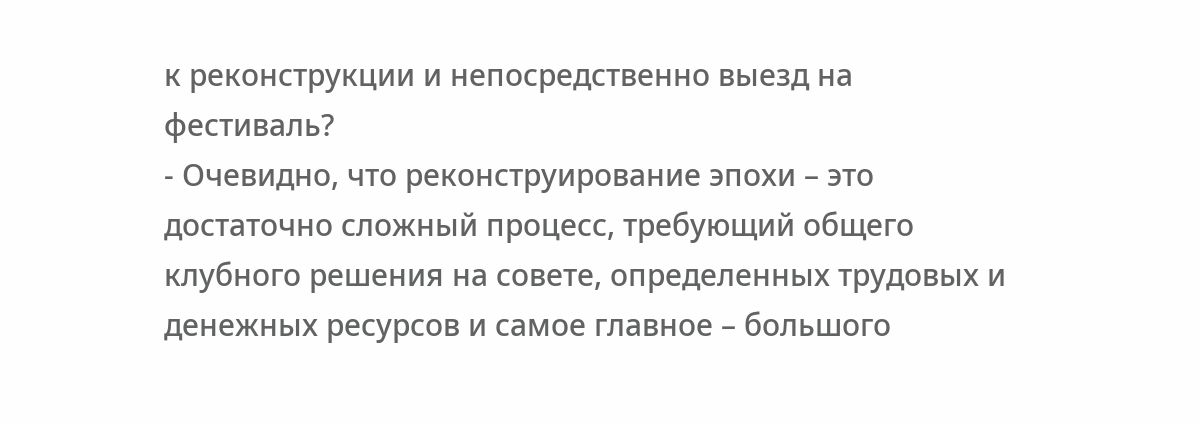к реконструкции и непосредственно выезд на фестиваль?
- Очевидно, что реконструирование эпохи – это достаточно сложный процесс, требующий общего клубного решения на совете, определенных трудовых и денежных ресурсов и самое главное – большого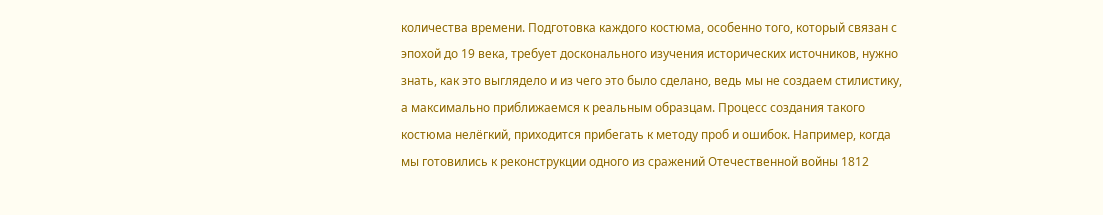количества времени. Подготовка каждого костюма, особенно того, который связан с эпохой до 19 века, требует досконального изучения исторических источников, нужно знать, как это выглядело и из чего это было сделано, ведь мы не создаем стилистику, а максимально приближаемся к реальным образцам. Процесс создания такого костюма нелёгкий, приходится прибегать к методу проб и ошибок. Например, когда мы готовились к реконструкции одного из сражений Отечественной войны 1812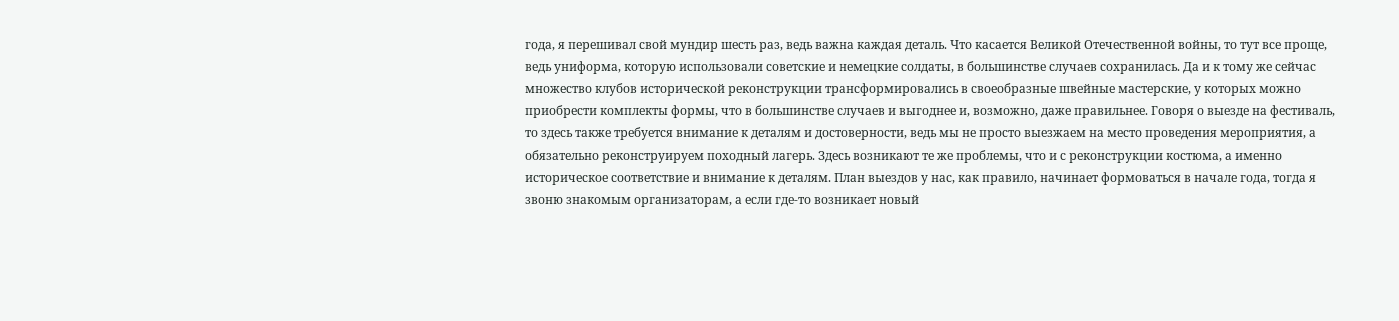года, я перешивал свой мундир шесть раз, ведь важна каждая деталь. Что касается Великой Отечественной войны, то тут все проще, ведь униформа, которую использовали советские и немецкие солдаты, в большинстве случаев сохранилась. Да и к тому же сейчас множество клубов исторической реконструкции трансформировались в своеобразные швейные мастерские, у которых можно приобрести комплекты формы, что в большинстве случаев и выгоднее и, возможно, даже правильнее. Говоря о выезде на фестиваль, то здесь также требуется внимание к деталям и достоверности, ведь мы не просто выезжаем на место проведения мероприятия, а обязательно реконструируем походный лагерь. Здесь возникают те же проблемы, что и с реконструкции костюма, а именно историческое соответствие и внимание к деталям. План выездов у нас, как правило, начинает формоваться в начале года, тогда я звоню знакомым организаторам, а если где-то возникает новый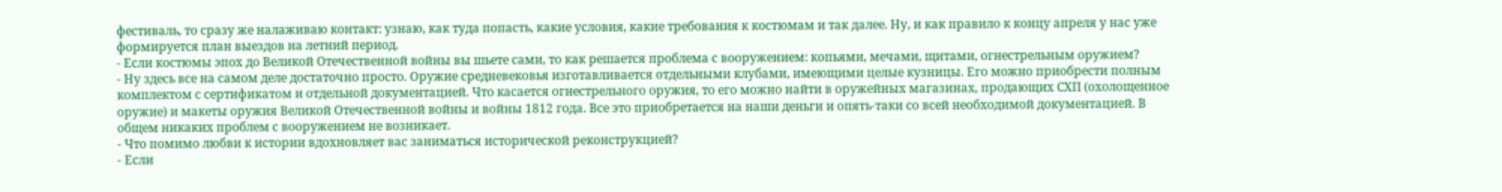фестиваль, то сразу же налаживаю контакт: узнаю, как туда попасть, какие условия, какие требования к костюмам и так далее. Ну, и как правило к концу апреля у нас уже формируется план выездов на летний период.
- Если костюмы эпох до Великой Отечественной войны вы шьете сами, то как решается проблема с вооружением: копьями, мечами, щитами, огнестрельным оружием?
- Ну здесь все на самом деле достаточно просто. Оружие средневековья изготавливается отдельными клубами, имеющими целые кузницы. Его можно приобрести полным комплектом с сертификатом и отдельной документацией. Что касается огнестрельного оружия, то его можно найти в оружейных магазинах, продающих СХП (охолощенное оружие) и макеты оружия Великой Отечественной войны и войны 1812 года. Все это приобретается на наши деньги и опять-таки со всей необходимой документацией. В общем никаких проблем с вооружением не возникает.
- Что помимо любви к истории вдохновляет вас заниматься исторической реконструкцией?
- Если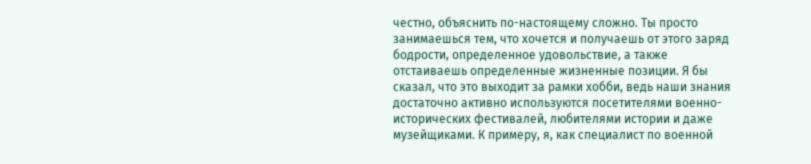честно, объяснить по-настоящему сложно. Ты просто занимаешься тем, что хочется и получаешь от этого заряд бодрости, определенное удовольствие, а также отстаиваешь определенные жизненные позиции. Я бы сказал, что это выходит за рамки хобби, ведь наши знания достаточно активно используются посетителями военно-исторических фестивалей, любителями истории и даже музейщиками. К примеру, я, как специалист по военной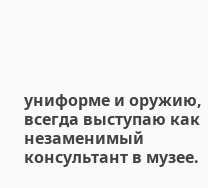униформе и оружию, всегда выступаю как незаменимый консультант в музее.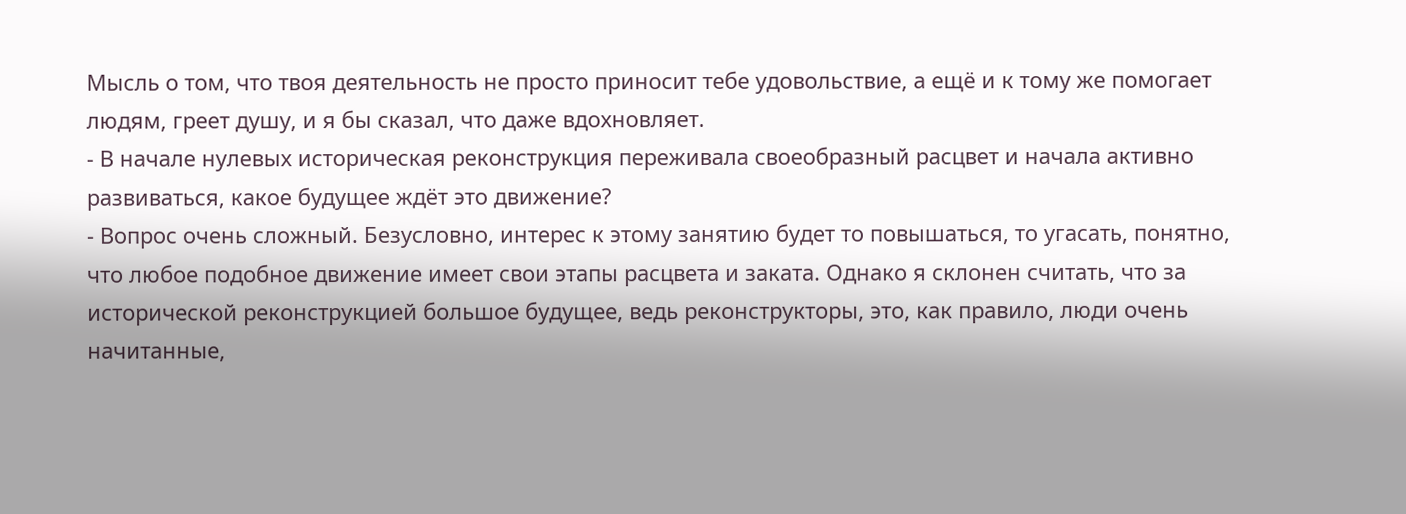Мысль о том, что твоя деятельность не просто приносит тебе удовольствие, а ещё и к тому же помогает людям, греет душу, и я бы сказал, что даже вдохновляет.
- В начале нулевых историческая реконструкция переживала своеобразный расцвет и начала активно развиваться, какое будущее ждёт это движение?
- Вопрос очень сложный. Безусловно, интерес к этому занятию будет то повышаться, то угасать, понятно, что любое подобное движение имеет свои этапы расцвета и заката. Однако я склонен считать, что за исторической реконструкцией большое будущее, ведь реконструкторы, это, как правило, люди очень начитанные,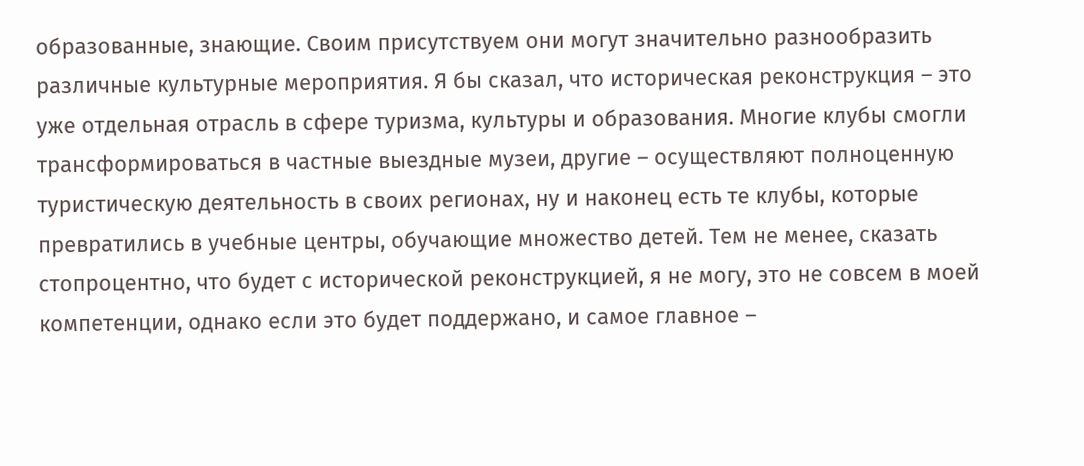образованные, знающие. Своим присутствуем они могут значительно разнообразить различные культурные мероприятия. Я бы сказал, что историческая реконструкция – это уже отдельная отрасль в сфере туризма, культуры и образования. Многие клубы смогли трансформироваться в частные выездные музеи, другие – осуществляют полноценную туристическую деятельность в своих регионах, ну и наконец есть те клубы, которые превратились в учебные центры, обучающие множество детей. Тем не менее, сказать стопроцентно, что будет с исторической реконструкцией, я не могу, это не совсем в моей компетенции, однако если это будет поддержано, и самое главное –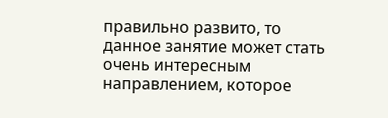правильно развито, то данное занятие может стать очень интересным направлением, которое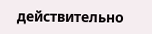действительно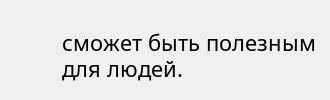сможет быть полезным для людей.